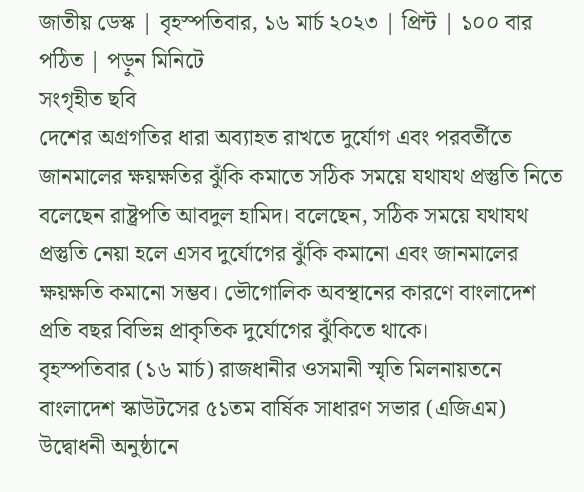জাতীয় ডেস্ক | বৃহস্পতিবার, ১৬ মার্চ ২০২৩ | প্রিন্ট | ১০০ বার পঠিত | পড়ুন মিনিটে
সংগৃহীত ছবি
দেশের অগ্রগতির ধারা অব্যাহত রাখতে দুর্যোগ এবং পরবর্তীতে জানমালের ক্ষয়ক্ষতির ঝুঁকি কমাতে সঠিক সময়ে যথাযথ প্রস্তুতি নিতে বলেছেন রাষ্ট্রপতি আবদুল হামিদ। বলেছেন, সঠিক সময়ে যথাযথ প্রস্তুতি নেয়া হলে এসব দুর্যোগের ঝুঁকি কমানো এবং জানমালের ক্ষয়ক্ষতি কমানো সম্ভব। ভৌগোলিক অবস্থানের কারণে বাংলাদেশ প্রতি বছর বিভিন্ন প্রাকৃতিক দুর্যোগের ঝুঁকিতে থাকে।
বৃহস্পতিবার (১৬ মার্চ) রাজধানীর ওসমানী স্মৃতি মিলনায়তনে বাংলাদেশ স্কাউটসের ৫১তম বার্ষিক সাধারণ সভার (এজিএম) উদ্বোধনী অনুষ্ঠানে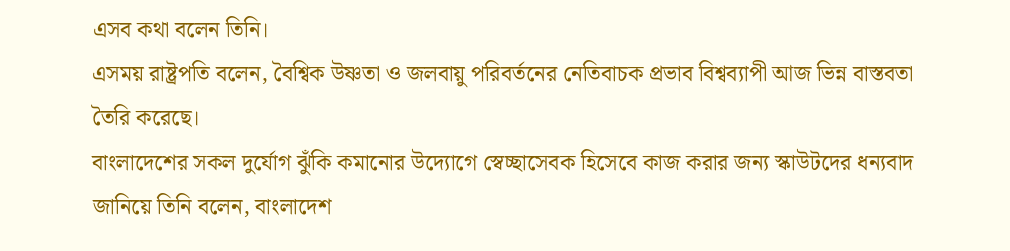এসব কথা বলেন তিনি।
এসময় রাষ্ট্রপতি বলেন, বৈশ্বিক উষ্ণতা ও জলবায়ু পরিবর্তনের নেতিবাচক প্রভাব বিশ্বব্যাপী আজ ভিন্ন বাস্তবতা তৈরি করেছে।
বাংলাদেশের সকল দুর্যোগ ঝুঁকি কমানোর উদ্যোগে স্বেচ্ছাসেবক হিসেবে কাজ করার জন্য স্কাউটদের ধন্যবাদ জানিয়ে তিনি বলেন, বাংলাদেশ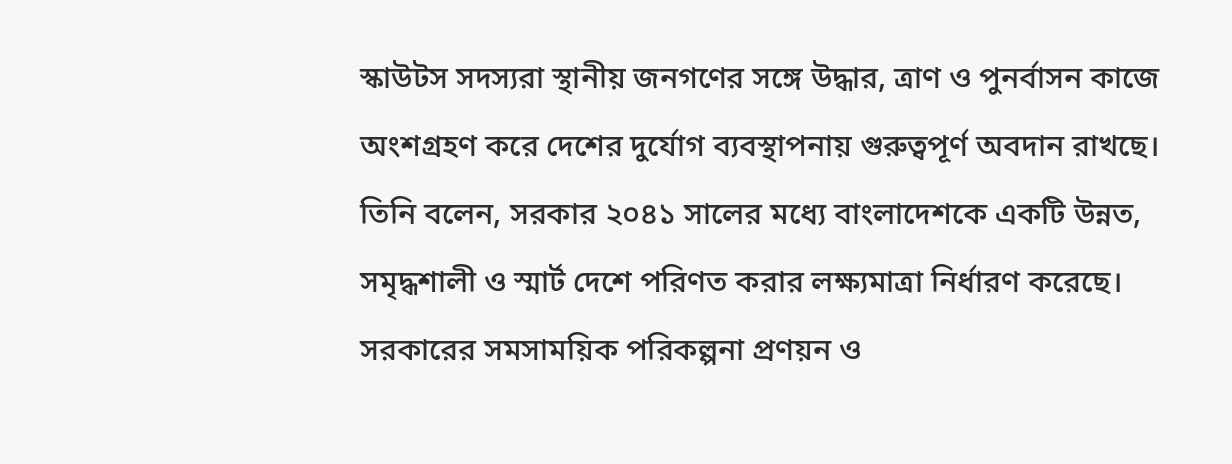স্কাউটস সদস্যরা স্থানীয় জনগণের সঙ্গে উদ্ধার, ত্রাণ ও পুনর্বাসন কাজে অংশগ্রহণ করে দেশের দুর্যোগ ব্যবস্থাপনায় গুরুত্বপূর্ণ অবদান রাখছে।
তিনি বলেন, সরকার ২০৪১ সালের মধ্যে বাংলাদেশকে একটি উন্নত, সমৃদ্ধশালী ও স্মার্ট দেশে পরিণত করার লক্ষ্যমাত্রা নির্ধারণ করেছে। সরকারের সমসাময়িক পরিকল্পনা প্রণয়ন ও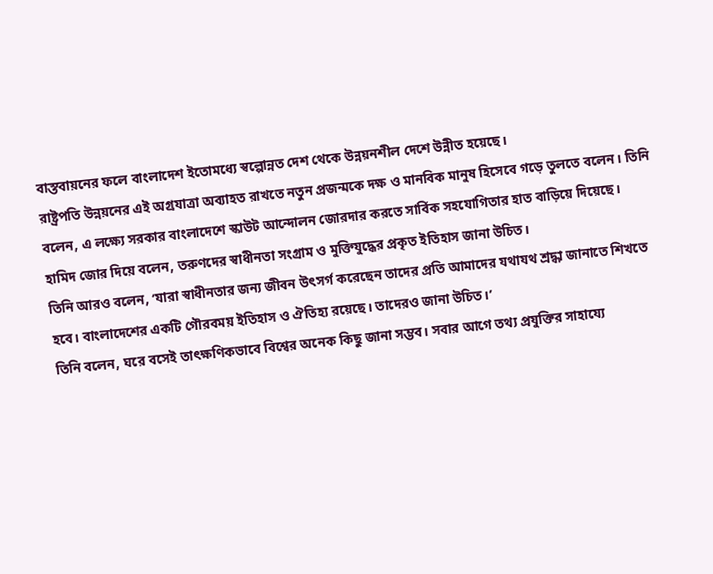বাস্তবায়নের ফলে বাংলাদেশ ইতোমধ্যে স্বল্পোন্নত দেশ থেকে উন্নয়নশীল দেশে উন্নীত হয়েছে।
রাষ্ট্রপতি উন্নয়নের এই অগ্রযাত্রা অব্যাহত রাখতে নতুন প্রজন্মকে দক্ষ ও মানবিক মানুষ হিসেবে গড়ে তুলতে বলেন। তিনি বলেন, এ লক্ষ্যে সরকার বাংলাদেশে স্কাউট আন্দোলন জোরদার করতে সার্বিক সহযোগিতার হাত বাড়িয়ে দিয়েছে।
হামিদ জোর দিয়ে বলেন, তরুণদের স্বাধীনতা সংগ্রাম ও মুক্তিযুদ্ধের প্রকৃত ইতিহাস জানা উচিত।
তিনি আরও বলেন, ‘যারা স্বাধীনতার জন্য জীবন উৎসর্গ করেছেন তাদের প্রতি আমাদের যথাযথ শ্রদ্ধা জানাতে শিখতে হবে। বাংলাদেশের একটি গৌরবময় ইতিহাস ও ঐতিহ্য রয়েছে। তাদেরও জানা উচিত।’
তিনি বলেন, ঘরে বসেই তাৎক্ষণিকভাবে বিশ্বের অনেক কিছু জানা সম্ভব। সবার আগে তথ্য প্রযুক্তির সাহায্যে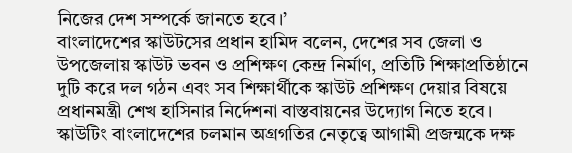নিজের দেশ সম্পর্কে জানতে হবে।’
বাংলাদেশের স্কাউটসের প্রধান হামিদ বলেন, দেশের সব জেলা ও উপজেলায় স্কাউট ভবন ও প্রশিক্ষণ কেন্দ্র নির্মাণ, প্রতিটি শিক্ষাপ্রতিষ্ঠানে দুটি করে দল গঠন এবং সব শিক্ষার্থীকে স্কাউট প্রশিক্ষণ দেয়ার বিষয়ে প্রধানমন্ত্রী শেখ হাসিনার নির্দেশনা বাস্তবায়নের উদ্যোগ নিতে হবে। স্কাউটিং বাংলাদেশের চলমান অগ্রগতির নেতৃত্বে আগামী প্রজন্মকে দক্ষ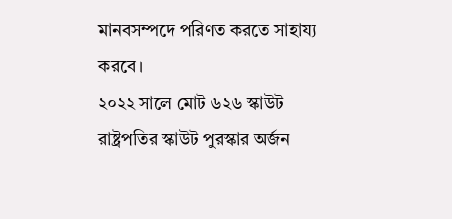মানবসম্পদে পরিণত করতে সাহায্য করবে।
২০২২ সালে মোট ৬২৬ স্কাউট রাষ্ট্রপতির স্কাউট পুরস্কার অর্জন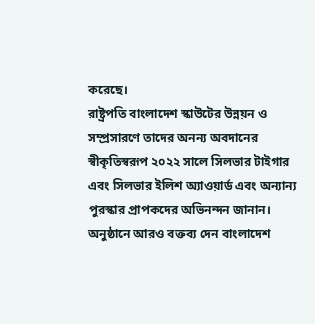করেছে।
রাষ্ট্রপতি বাংলাদেশ স্কাউটের উন্নয়ন ও সম্প্রসারণে তাদের অনন্য অবদানের স্বীকৃতিস্বরূপ ২০২২ সালে সিলভার টাইগার এবং সিলভার ইলিশ অ্যাওয়ার্ড এবং অন্যান্য পুরস্কার প্রাপকদের অভিনন্দন জানান।
অনুষ্ঠানে আরও বক্তব্য দেন বাংলাদেশ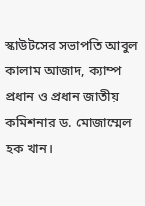স্কাউটসের সভাপতি আবুল কালাম আজাদ, ক্যাম্প প্রধান ও প্রধান জাতীয় কমিশনার ড. মোজাম্মেল হক খান।